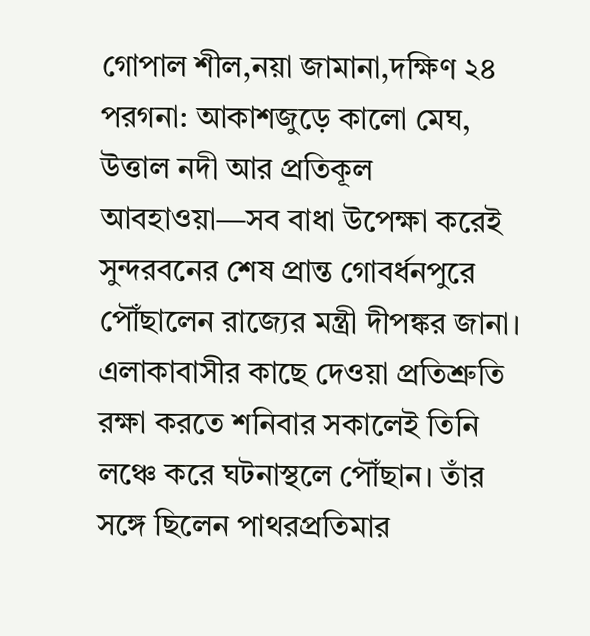গোপাল শীল,নয়া জামানা,দক্ষিণ ২৪ পরগনা: আকাশজুড়ে কালো মেঘ, উত্তাল নদী আর প্রতিকূল আবহাওয়া—সব বাধা উপেক্ষা করেই সুন্দরবনের শেষ প্রান্ত গোবর্ধনপুরে পৌঁছালেন রাজ্যের মন্ত্রী দীপঙ্কর জানা। এলাকাবাসীর কাছে দেওয়া প্রতিশ্রুতি রক্ষা করতে শনিবার সকালেই তিনি লঞ্চে করে ঘটনাস্থলে পৌঁছান। তাঁর সঙ্গে ছিলেন পাথরপ্রতিমার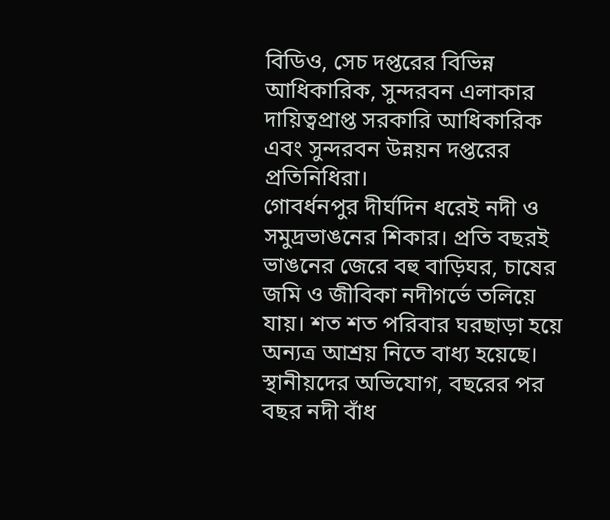বিডিও, সেচ দপ্তরের বিভিন্ন আধিকারিক, সুন্দরবন এলাকার দায়িত্বপ্রাপ্ত সরকারি আধিকারিক এবং সুন্দরবন উন্নয়ন দপ্তরের প্রতিনিধিরা।
গোবর্ধনপুর দীর্ঘদিন ধরেই নদী ও সমুদ্রভাঙনের শিকার। প্রতি বছরই ভাঙনের জেরে বহু বাড়িঘর, চাষের জমি ও জীবিকা নদীগর্ভে তলিয়ে যায়। শত শত পরিবার ঘরছাড়া হয়ে অন্যত্র আশ্রয় নিতে বাধ্য হয়েছে। স্থানীয়দের অভিযোগ, বছরের পর বছর নদী বাঁধ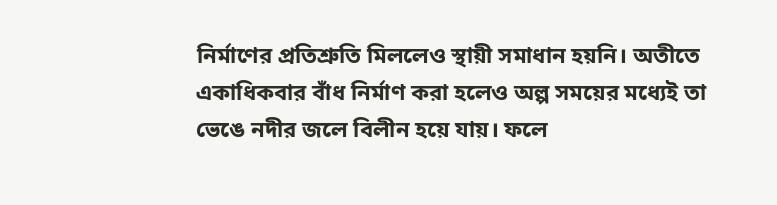নির্মাণের প্রতিশ্রুতি মিললেও স্থায়ী সমাধান হয়নি। অতীতে একাধিকবার বাঁধ নির্মাণ করা হলেও অল্প সময়ের মধ্যেই তা ভেঙে নদীর জলে বিলীন হয়ে যায়। ফলে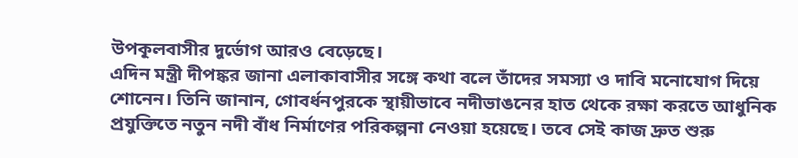উপকূলবাসীর দুর্ভোগ আরও বেড়েছে।
এদিন মন্ত্রী দীপঙ্কর জানা এলাকাবাসীর সঙ্গে কথা বলে তাঁদের সমস্যা ও দাবি মনোযোগ দিয়ে শোনেন। তিনি জানান, গোবর্ধনপুরকে স্থায়ীভাবে নদীভাঙনের হাত থেকে রক্ষা করতে আধুনিক প্রযুক্তিতে নতুন নদী বাঁধ নির্মাণের পরিকল্পনা নেওয়া হয়েছে। তবে সেই কাজ দ্রুত শুরু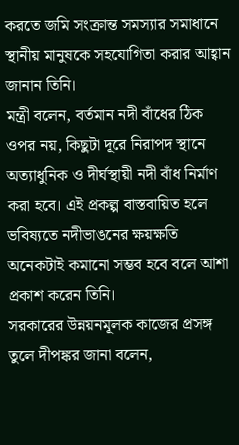করতে জমি সংক্রান্ত সমস্যার সমাধানে স্থানীয় মানুষকে সহযোগিতা করার আহ্বান জানান তিনি।
মন্ত্রী বলেন, বর্তমান নদী বাঁধের ঠিক ওপর নয়, কিছুটা দূরে নিরাপদ স্থানে অত্যাধুনিক ও দীর্ঘস্থায়ী নদী বাঁধ নির্মাণ করা হবে। এই প্রকল্প বাস্তবায়িত হলে ভবিষ্যতে নদীভাঙনের ক্ষয়ক্ষতি অনেকটাই কমানো সম্ভব হবে বলে আশা প্রকাশ করেন তিনি।
সরকারের উন্নয়নমূলক কাজের প্রসঙ্গ তুলে দীপঙ্কর জানা বলেন,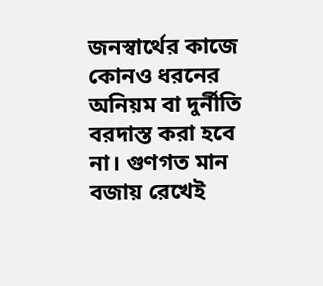জনস্বার্থের কাজে কোনও ধরনের অনিয়ম বা দুর্নীতি বরদাস্ত করা হবে না। গুণগত মান বজায় রেখেই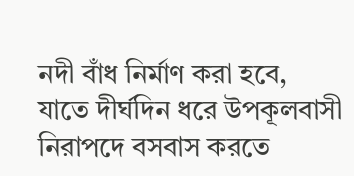নদী বাঁধ নির্মাণ করা হবে, যাতে দীর্ঘদিন ধরে উপকূলবাসী নিরাপদে বসবাস করতে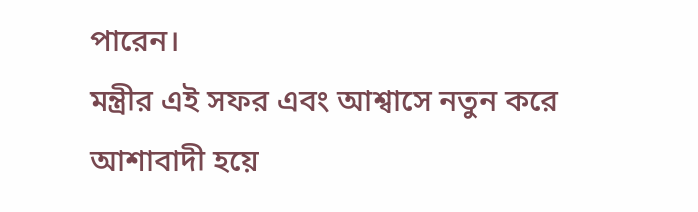পারেন।
মন্ত্রীর এই সফর এবং আশ্বাসে নতুন করে আশাবাদী হয়ে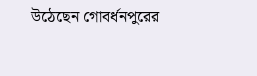উঠেছেন গোবর্ধনপুরের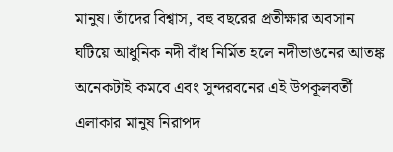মানুষ। তাঁদের বিশ্বাস, বহু বছরের প্রতীক্ষার অবসান ঘটিয়ে আধুনিক নদী বাঁধ নির্মিত হলে নদীভাঙনের আতঙ্ক অনেকটাই কমবে এবং সুন্দরবনের এই উপকূলবর্তী এলাকার মানুষ নিরাপদ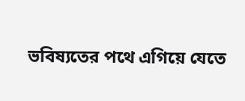ভবিষ্যতের পথে এগিয়ে যেতে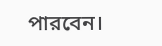পারবেন।